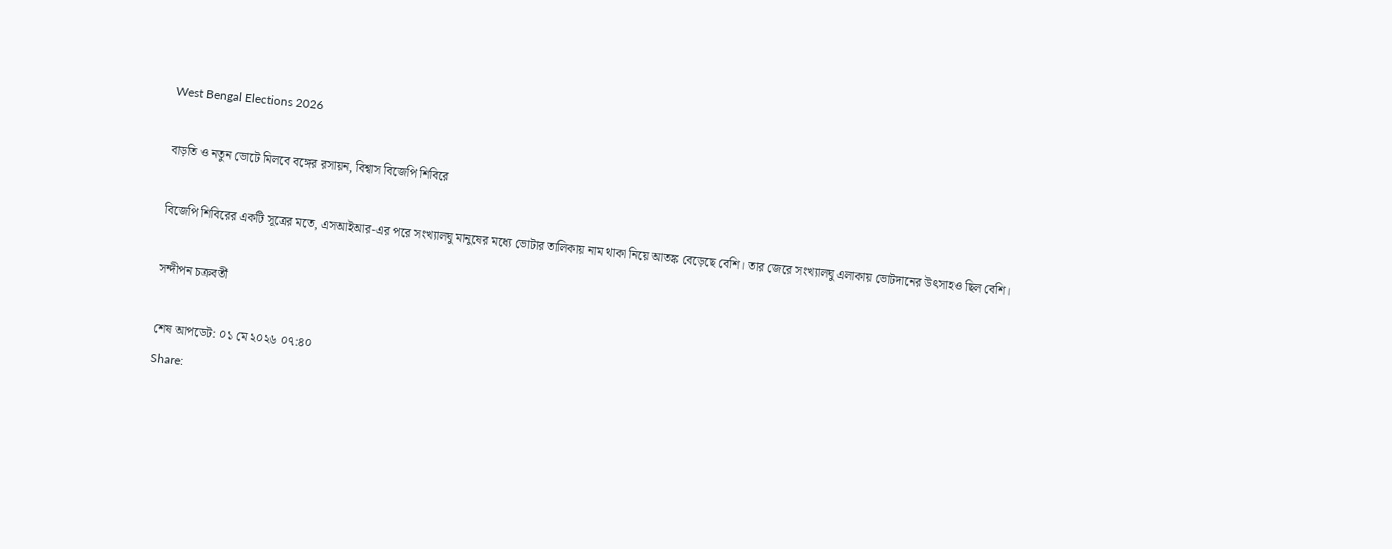West Bengal Elections 2026

বাড়তি ও নতুন ভোটে মিলবে বঙ্গের রসায়ন, বিশ্বাস বিজেপি শিবিরে

বিজেপি শিবিরের একটি সূত্রের মতে, এসআইআর-এর পরে সংখ্যালঘু মানুষের মধ্যে ভোটার তালিকায় নাম থাকা নিয়ে আতঙ্ক বেড়েছে বেশি। তার জেরে সংখ্যালঘু এলাকায় ভোটদানের উৎসাহও ছিল বেশি।

সন্দীপন চক্রবর্তী

শেষ আপডেট: ০১ মে ২০২৬ ০৭:৪০
Share: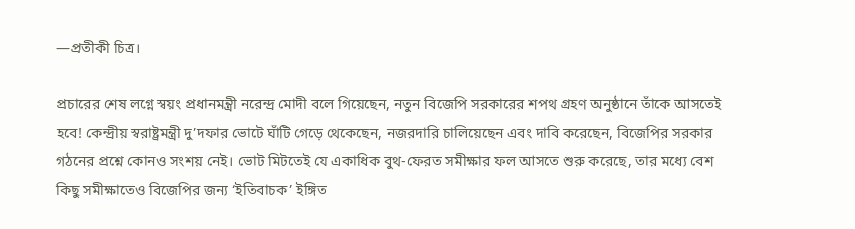—প্রতীকী চিত্র।

প্রচারের শেষ লগ্নে স্বয়ং প্রধানমন্ত্রী নরেন্দ্র মোদী বলে গিয়েছেন, নতুন বিজেপি সরকারের শপথ গ্রহণ অনুষ্ঠানে তাঁকে আসতেই হবে! কেন্দ্রীয় স্বরাষ্ট্রমন্ত্রী দু’দফার ভোটে ঘাঁটি গেড়ে থেকেছেন, নজরদারি চালিয়েছেন এবং দাবি করেছেন, বিজেপির সরকার গঠনের প্রশ্নে কোনও সংশয় নেই। ভোট মিটতেই যে একাধিক বুথ-ফেরত সমীক্ষার ফল আসতে শুরু করেছে, তার মধ্যে বেশ কিছু সমীক্ষাতেও বিজেপির জন্য ‘ইতিবাচক’ ইঙ্গিত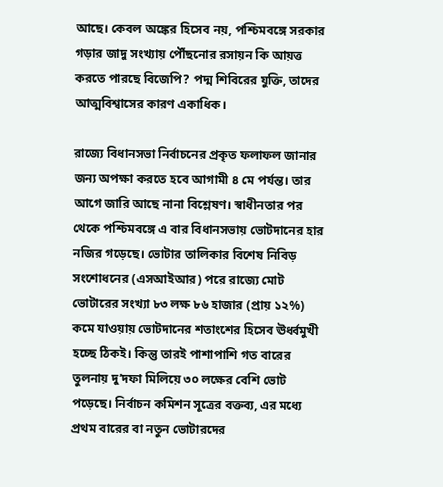আছে। কেবল অঙ্কের হিসেব নয়, পশ্চিমবঙ্গে সরকার গড়ার জাদু সংখ্যায় পৌঁছনোর রসায়ন কি আয়ত্ত করতে পারছে বিজেপি? পদ্ম শিবিরের যুক্তি, তাদের আত্মবিশ্বাসের কারণ একাধিক।

রাজ্যে বিধানসভা নির্বাচনের প্রকৃত ফলাফল জানার জন্য অপক্ষা করতে হবে আগামী ৪ মে পর্যন্ত। তার আগে জারি আছে নানা বিশ্লেষণ। স্বাধীনতার পর থেকে পশ্চিমবঙ্গে এ বার বিধানসভায় ভোটদানের হার নজির গড়েছে। ভোটার তালিকার বিশেষ নিবিড় সংশোধনের (এসআইআর) পরে রাজ্যে মোট ভোটারের সংখ্যা ৮৩ লক্ষ ৮৬ হাজার (প্রায় ১২%) কমে যাওয়ায় ভোটদানের শতাংশের হিসেব ঊর্ধ্বমুখী হচ্ছে ঠিকই। কিন্তু তারই পাশাপাশি গত বারের তুলনায় দু’দফা মিলিয়ে ৩০ লক্ষের বেশি ভোট পড়েছে। নির্বাচন কমিশন সূত্রের বক্তব্য, এর মধ্যে প্রথম বারের বা নতুন ভোটারদের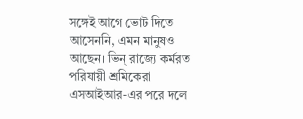সঙ্গেই আগে ভোট দিতে আসেননি, এমন মানুষও আছেন। ভিন্ রাজ্যে কর্মরত পরিযায়ী শ্রমিকেরা এসআইআর-এর পরে দলে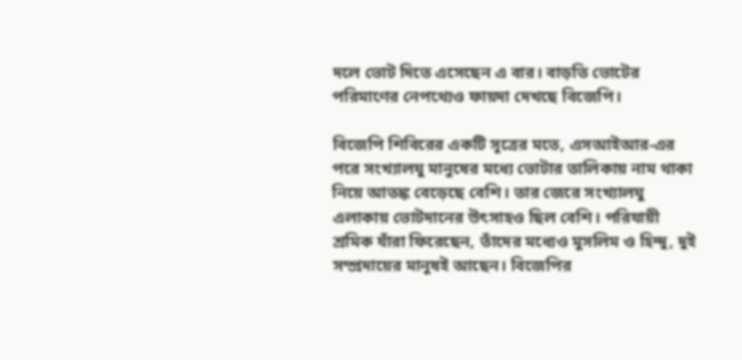দলে ভোট দিতে এসেছেন এ বার। বাড়তি ভোটের পরিমাণের নেপথ্যেও ফায়দা দেখছে বিজেপি।

বিজেপি শিবিরের একটি সূত্রের মতে, এসআইআর-এর পরে সংখ্যালঘু মানুষের মধ্যে ভোটার তালিকায় নাম থাকা নিয়ে আতঙ্ক বেড়েছে বেশি। তার জেরে সংখ্যালঘু এলাকায় ভোটদানের উৎসাহও ছিল বেশি। পরিযায়ী শ্রমিক যাঁরা ফিরেছেন, তাঁদের মধ্যেও মুসলিম ও হিন্দু, দুই সম্প্রদায়ের মানুষই আছেন। বিজেপির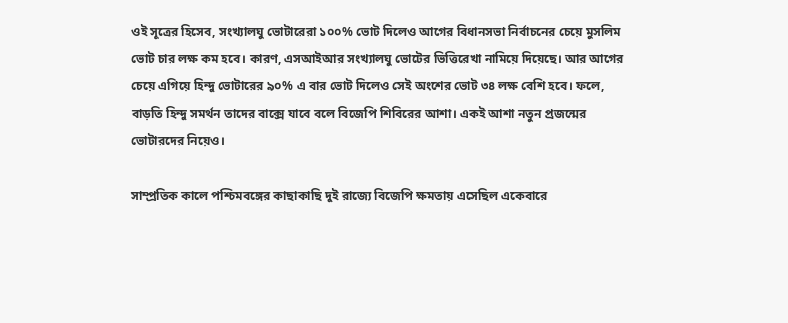ওই সূত্রের হিসেব, সংখ্যালঘু ভোটারেরা ১০০% ভোট দিলেও আগের বিধানসভা নির্বাচনের চেয়ে মুসলিম ভোট চার লক্ষ কম হবে। কারণ, এসআইআর সংখ্যালঘু ভোটের ভিত্তিরেখা নামিয়ে দিয়েছে। আর আগের চেয়ে এগিয়ে হিন্দু ভোটারের ৯০% এ বার ভোট দিলেও সেই অংশের ভোট ৩৪ লক্ষ বেশি হবে। ফলে, বাড়তি হিন্দু সমর্থন তাদের বাক্সে যাবে বলে বিজেপি শিবিরের আশা। একই আশা নতুন প্রজন্মের ভোটারদের নিয়েও।

সাম্প্রতিক কালে পশ্চিমবঙ্গের কাছাকাছি দুই রাজ্যে বিজেপি ক্ষমতায় এসেছিল একেবারে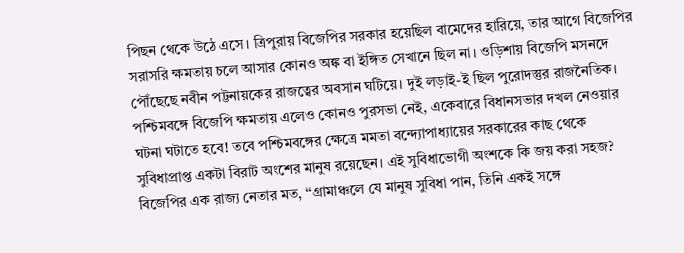পিছন থেকে উঠে এসে। ত্রিপুরায় বিজেপির সরকার হয়েছিল বামেদের হারিয়ে, তার আগে বিজেপির সরাসরি ক্ষমতায় চলে আসার কোনও অঙ্ক বা ইঙ্গিত সেখানে ছিল না। ওড়িশায় বিজেপি মসনদে পৌঁছেছে নবীন পট্টনায়কের রাজত্বের অবসান ঘটিয়ে। দুই লড়াই-ই ছিল পুরোদস্তুর রাজনৈতিক। পশ্চিমবঙ্গে বিজেপি ক্ষমতায় এলেও কোনও পুরসভা নেই, একেবারে বিধানসভার দখল নেওয়ার ঘটনা ঘটাতে হবে! তবে পশ্চিমবঙ্গের ক্ষেত্রে মমতা বন্দ্যোপাধ্যায়ের সরকারের কাছ থেকে সুবিধাপ্রাপ্ত একটা বিরাট অংশের মানুষ রয়েছেন। এই সুবিধাভোগী অংশকে কি জয় করা সহজ? বিজেপির এক রাজ্য নেতার মত, ‘‘গ্রামাঞ্চলে যে মানুষ সুবিধা পান, তিনি একই সঙ্গে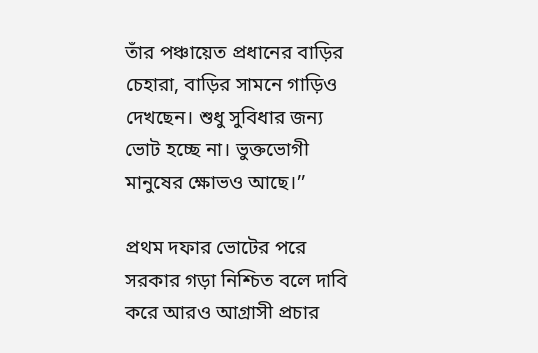তাঁর পঞ্চায়েত প্রধানের বাড়ির চেহারা, বাড়ির সামনে গাড়িও দেখছেন। শুধু সুবিধার জন্য ভোট হচ্ছে না। ভুক্তভোগী মানুষের ক্ষোভও আছে।’’

প্রথম দফার ভোটের পরে সরকার গড়া নিশ্চিত বলে দাবি করে আরও আগ্রাসী প্রচার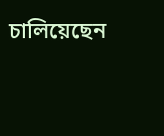চালিয়েছেন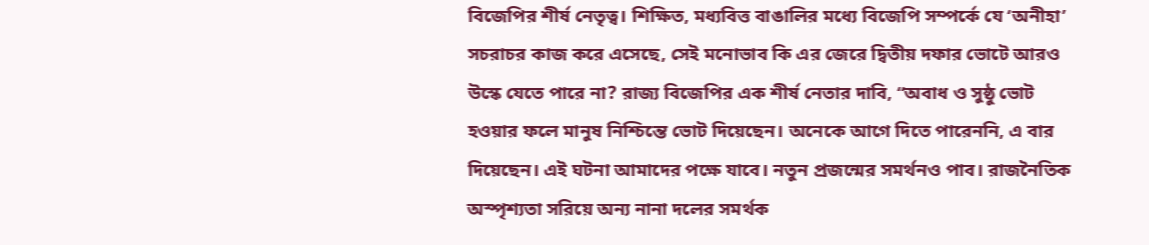বিজেপির শীর্ষ নেতৃত্ব। শিক্ষিত, মধ্যবিত্ত বাঙালির মধ্যে বিজেপি সম্পর্কে যে ‘অনীহা’ সচরাচর কাজ করে এসেছে, সেই মনোভাব কি এর জেরে দ্বিতীয় দফার ভোটে আরও উস্কে যেতে পারে না? রাজ্য বিজেপির এক শীর্ষ নেতার দাবি, ‘‘অবাধ ও সুষ্ঠু ভোট হওয়ার ফলে মানুষ নিশ্চিন্তে ভোট দিয়েছেন। অনেকে আগে দিতে পারেননি, এ বার দিয়েছেন। এই ঘটনা আমাদের পক্ষে যাবে। নতুন প্রজন্মের সমর্থনও পাব। রাজনৈতিক অস্পৃশ্যতা সরিয়ে অন্য নানা দলের সমর্থক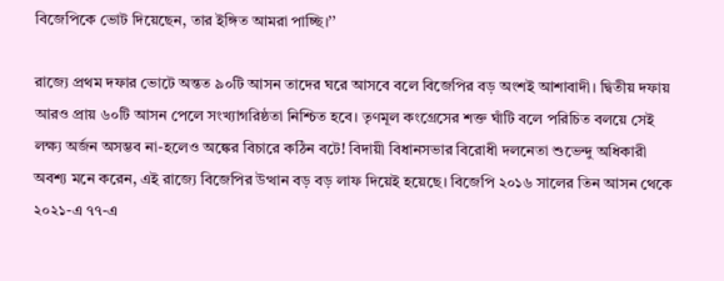বিজেপিকে ভোট দিয়েছেন, তার ইঙ্গিত আমরা পাচ্ছি।’’

রাজ্যে প্রথম দফার ভোটে অন্তত ৯০টি আসন তাদের ঘরে আসবে বলে বিজেপির বড় অংশই আশাবাদী। দ্বিতীয় দফায় আরও প্রায় ৬০টি আসন পেলে সংখ্যাগরিষ্ঠতা নিশ্চিত হবে। তৃণমূল কংগ্রেসের শক্ত ঘাঁটি বলে পরিচিত বলয়ে সেই লক্ষ্য অর্জন অসম্ভব না-হলেও অঙ্কের বিচারে কঠিন বটে! বিদায়ী বিধানসভার বিরোধী দলনেতা শুভেন্দু অধিকারী অবশ্য মনে করেন, এই রাজ্যে বিজেপির উত্থান বড় বড় লাফ দিয়েই হয়েছে। বিজেপি ২০১৬ সালের তিন আসন থেকে ২০২১-এ ৭৭-এ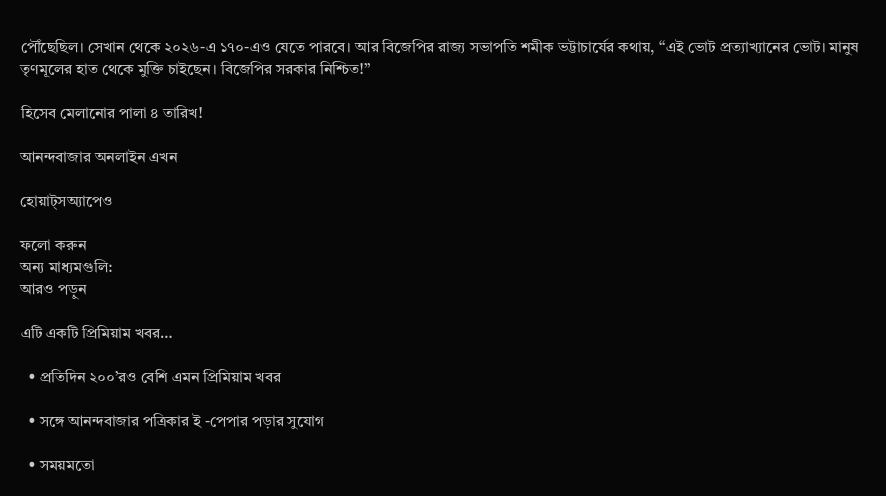পৌঁছেছিল। সেখান থেকে ২০২৬-এ ১৭০-এও যেতে পারবে। আর বিজেপির রাজ্য সভাপতি শমীক ভট্টাচার্যের কথায়, ‘‘এই ভোট প্রত্যাখ্যানের ভোট। মানুষ তৃণমূলের হাত থেকে মুক্তি চাইছেন। বিজেপির সরকার নিশ্চিত!’’

হিসেব মেলানোর পালা ৪ তারিখ!

আনন্দবাজার অনলাইন এখন

হোয়াট্‌সঅ্যাপেও

ফলো করুন
অন্য মাধ্যমগুলি:
আরও পড়ুন

এটি একটি প্রিমিয়াম খবর…

  • প্রতিদিন ২০০’রও বেশি এমন প্রিমিয়াম খবর

  • সঙ্গে আনন্দবাজার পত্রিকার ই -পেপার পড়ার সুযোগ

  • সময়মতো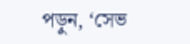পড়ুন, ‘সেভ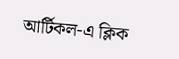আর্টিকল-এ ক্লিক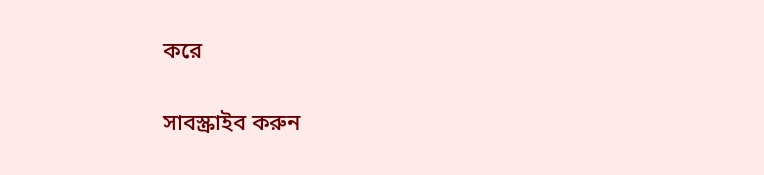করে

সাবস্ক্রাইব করুন